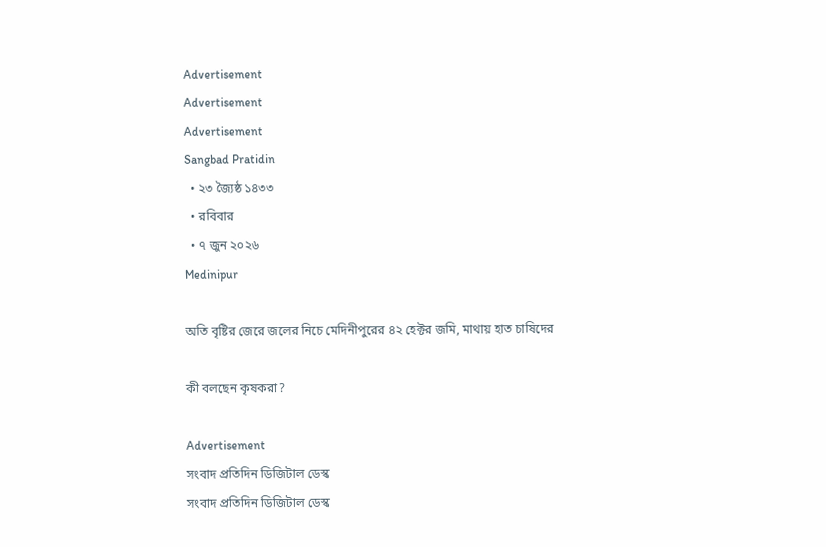Advertisement
Advertisement
Advertisement
Sangbad Pratidin
  • ২৩ জ্যৈষ্ঠ ১৪৩৩
  • রবিবার
  • ৭ জুন ২০২৬
Medinipur

অতি বৃষ্টির জেরে জলের নিচে মেদিনীপুরের ৪২ হেক্টর জমি, মাথায় হাত চাষিদের

কী বলছেন কৃষকরা?

Advertisement
সংবাদ প্রতিদিন ডিজিটাল ডেস্ক
সংবাদ প্রতিদিন ডিজিটাল ডেস্ক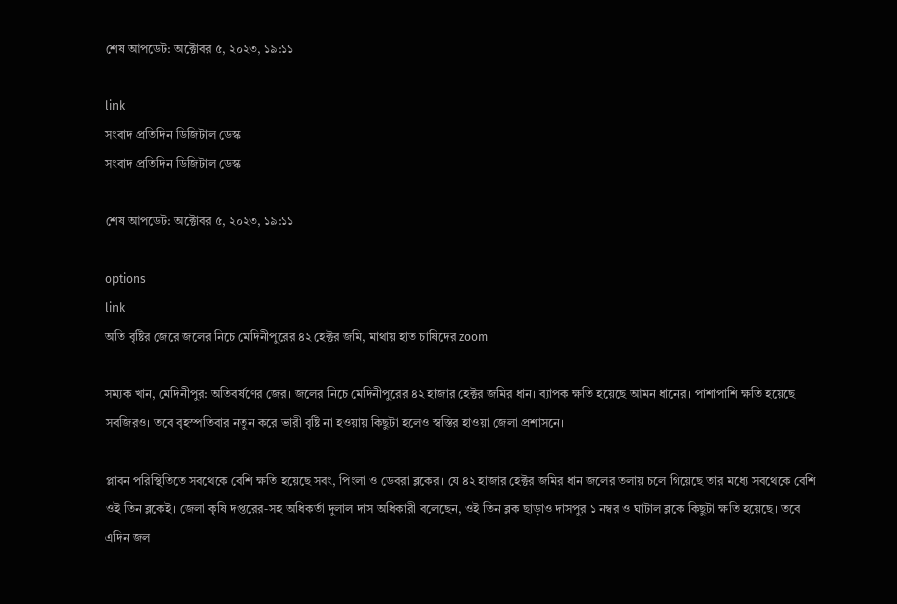শেষ আপডেট: অক্টোবর ৫, ২০২৩, ১৯:১১

link
সংবাদ প্রতিদিন ডিজিটাল ডেস্ক
সংবাদ প্রতিদিন ডিজিটাল ডেস্ক

শেষ আপডেট: অক্টোবর ৫, ২০২৩, ১৯:১১

options
link
অতি বৃষ্টির জেরে জলের নিচে মেদিনীপুরের ৪২ হেক্টর জমি, মাথায় হাত চাষিদের zoom

সম্যক খান, মেদিনীপুর: অতিবর্ষণের জের। জলের নিচে মেদিনীপুরের ৪২ হাজার হেক্টর জমির ধান। ব্যাপক ক্ষতি হয়েছে আমন ধানের। পাশাপাশি ক্ষতি হয়েছে সবজিরও। তবে বৃহস্পতিবার নতুন করে ভারী বৃষ্টি না হওয়ায় কিছুটা হলেও স্বস্তির হাওয়া জেলা প্রশাসনে।

প্লাবন পরিস্থিতিতে সবথেকে বেশি ক্ষতি হয়েছে সবং, পিংলা ও ডেবরা ব্লকের। যে ৪২ হাজার হেক্টর জমির ধান জলের তলায় চলে গিয়েছে তার মধ‌্যে সবথেকে বেশি ওই তিন ব্লকেই। জেলা কৃষি দপ্তরের-সহ অধিকর্তা দুলাল দাস অধিকারী বলেছেন, ওই তিন ব্লক ছাড়াও দাসপুর ১ নম্বর ও ঘাটাল ব্লকে কিছুটা ক্ষতি হয়েছে। তবে এদিন জল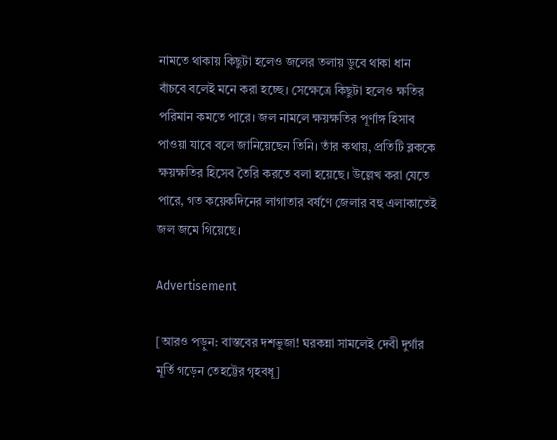নামতে থাকায় কিছুটা হলেও জলের তলায় ডুবে থাকা ধান বাঁচবে বলেই মনে করা হচ্ছে। সেক্ষেত্রে কিছুটা হলেও ক্ষতির পরিমান কমতে পারে। জল নামলে ক্ষয়ক্ষতির পূর্ণাঙ্গ হিসাব পাওয়া যাবে বলে জানিয়েছেন তিনি। তাঁর কথায়, প্রতিটি ব্লককে ক্ষয়ক্ষতির হিসেব তৈরি করতে বলা হয়েছে। উল্লেখ করা যেতে পারে, গত কয়েকদিনের লাগাতার বর্ষণে জেলার বহু এলাকাতেই জল জমে গিয়েছে।

Advertisement

[আরও পড়ুন: বাস্তবের দশভুজা! ঘরকন্না সামলেই দেবী দুর্গার মূর্তি গড়েন তেহট্টের গৃহবধূ]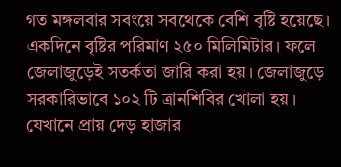গত মঙ্গলবার সবংয়ে সবথেকে বেশি বৃষ্টি হয়েছে। একদিনে বৃষ্টির পরিমাণ ২৫০ মিলিমিটার। ফলে জেলাজুড়েই সতর্কতা জারি করা হয়। জেলাজুড়ে সরকারিভাবে ১০২ টি ত্রানশিবির খোলা হয়। যেখানে প্রায় দেড় হাজার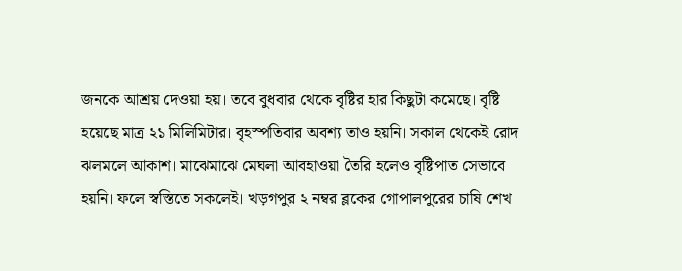জনকে আশ্রয় দেওয়া হয়। তবে বুধবার থেকে বৃষ্টির হার কিছুটা কমেছে। বৃষ্টি হয়েছে মাত্র ২১ মিলিমিটার। বৃহস্পতিবার অবশ‌্য তাও হয়নি। সকাল থেকেই রোদ ঝলমলে আকাশ। মাঝেমাঝে মেঘলা আবহাওয়া তৈরি হলেও বৃষ্টিপাত সেভাবে হয়নি। ফলে স্বস্তিতে সকলেই। খড়গপুর ২ নম্বর ব্লকের গোপালপুরের চাষি শেখ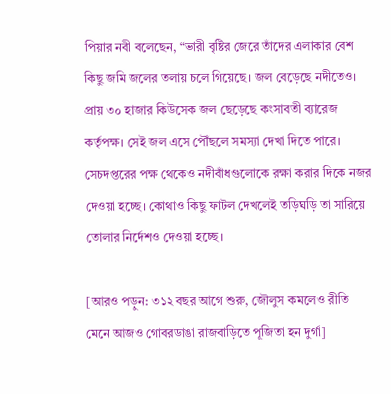পিয়ার নবী বলেছেন, “ভারী বৃষ্টির জেরে তাঁদের এলাকার বেশ কিছু জমি জলের তলায় চলে গিয়েছে। জল বেড়েছে নদীতেও। প্রায় ৩০ হাজার কিউসেক জল ছেড়েছে কংসাবতী ব‌্যারেজ কর্তৃপক্ষ। সেই জল এসে পৌঁছলে সমস‌্যা দেখা দিতে পারে। সেচদপ্তরের পক্ষ থেকেও নদীবাঁধগুলোকে রক্ষা করার দিকে নজর দেওয়া হচ্ছে। কোথাও কিছু ফাটল দেখলেই তড়িঘড়ি তা সারিয়ে তোলার নির্দেশও দেওয়া হচ্ছে।

[আরও পড়ুন: ৩১২ বছর আগে শুরু, জৌলুস কমলেও রীতি মেনে আজও গোবরডাঙা রাজবাড়িতে পূজিতা হন দুর্গা]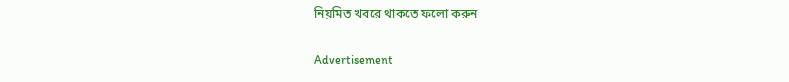নিয়মিত খবরে থাকতে ফলো করুন

Advertisement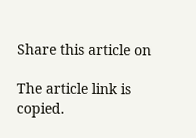Share this article on

The article link is copied.